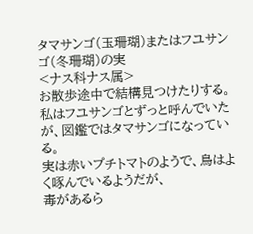タマサンゴ(玉珊瑚)またはフユサンゴ(冬珊瑚)の実
<ナス科ナス属>
お散歩途中で結構見つけたりする。
私はフユサンゴとずっと呼んでいたが、図鑑ではタマサンゴになっている。
実は赤いプチトマトのようで、鳥はよく啄んでいるようだが、
毒があるら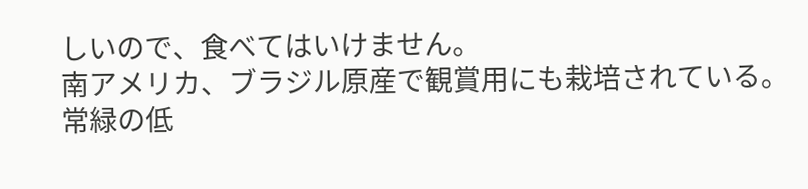しいので、食べてはいけません。
南アメリカ、ブラジル原産で観賞用にも栽培されている。
常緑の低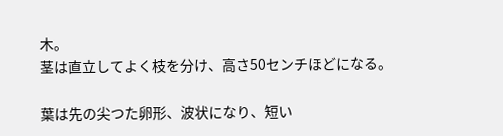木。
茎は直立してよく枝を分け、高さ50センチほどになる。

葉は先の尖つた卵形、波状になり、短い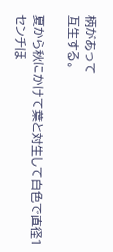柄があって
互生する。

夏から秋にかけて葉と対生して白色で直径1センチほ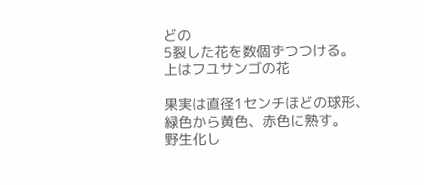どの
5裂した花を数個ずつつける。
上はフユサンゴの花

果実は直径1センチほどの球形、
緑色から黄色、赤色に熟す。
野生化し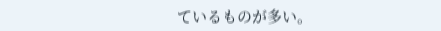ているものが多い。